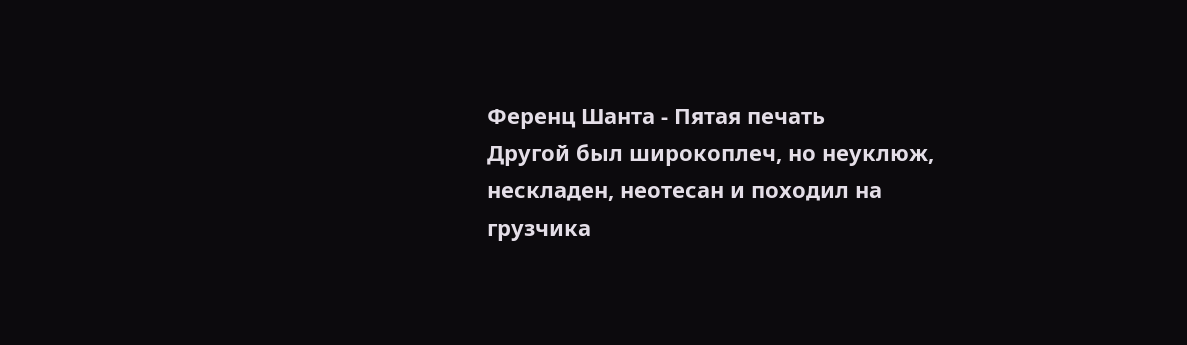Ференц Шанта - Пятая печать
Другой был широкоплеч, но неуклюж, нескладен, неотесан и походил на грузчика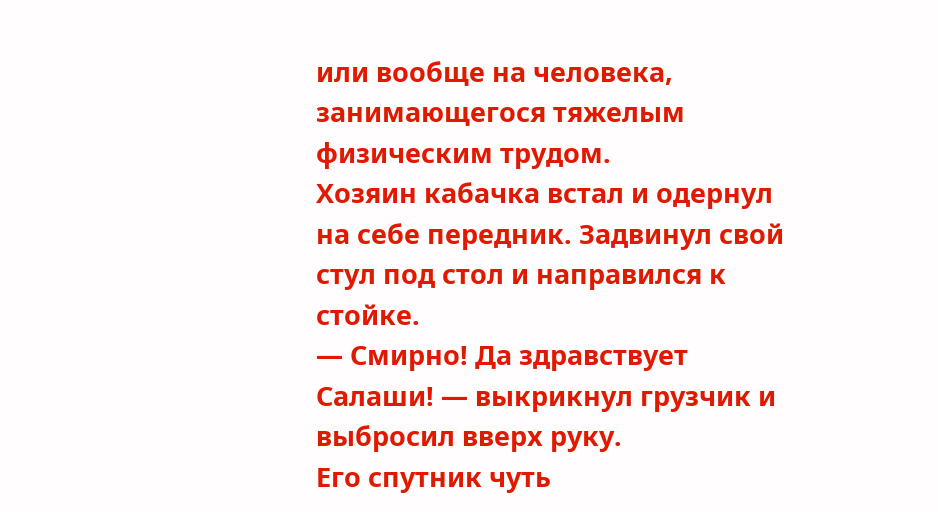или вообще на человека, занимающегося тяжелым физическим трудом.
Хозяин кабачка встал и одернул на себе передник. Задвинул свой стул под стол и направился к стойке.
— Смирно! Да здравствует Салаши! — выкрикнул грузчик и выбросил вверх руку.
Его спутник чуть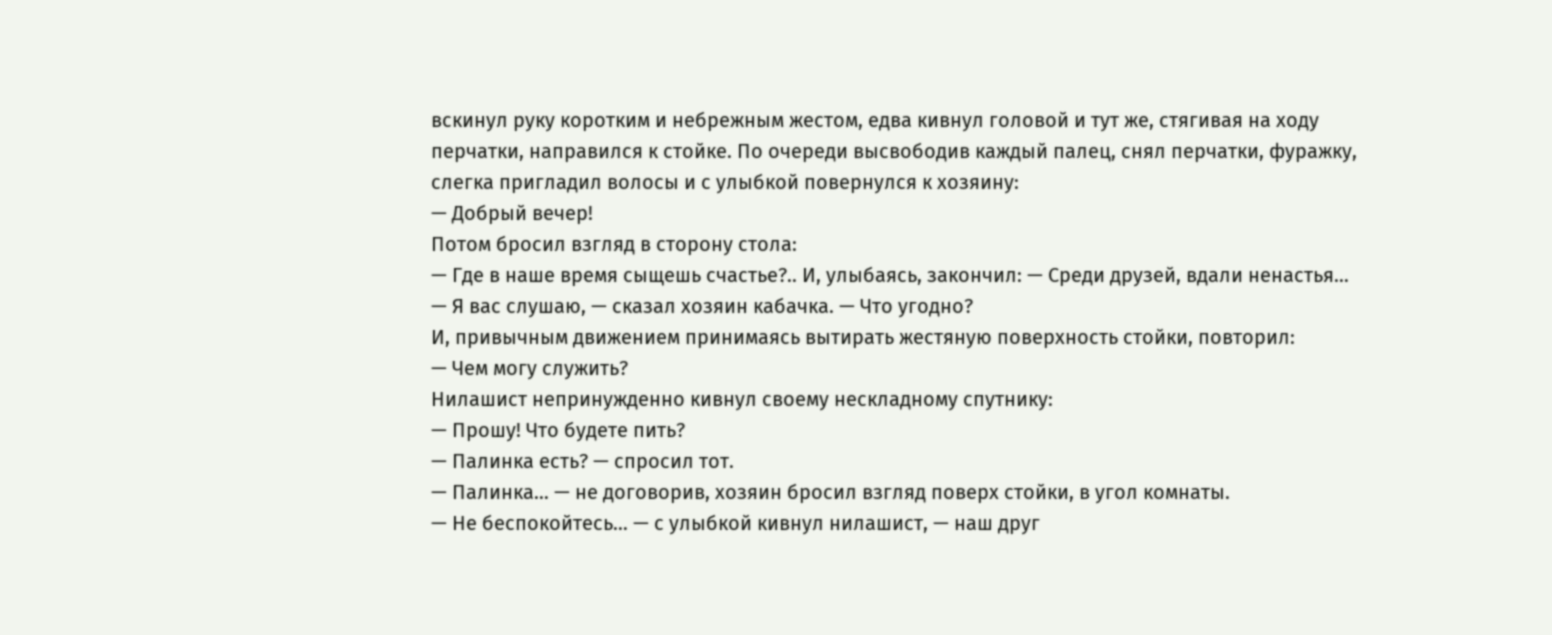вскинул руку коротким и небрежным жестом, едва кивнул головой и тут же, стягивая на ходу перчатки, направился к стойке. По очереди высвободив каждый палец, снял перчатки, фуражку, слегка пригладил волосы и с улыбкой повернулся к хозяину:
— Добрый вечер!
Потом бросил взгляд в сторону стола:
— Где в наше время сыщешь счастье?.. И, улыбаясь, закончил: — Среди друзей, вдали ненастья…
— Я вас слушаю, — сказал хозяин кабачка. — Что угодно?
И, привычным движением принимаясь вытирать жестяную поверхность стойки, повторил:
— Чем могу служить?
Нилашист непринужденно кивнул своему нескладному спутнику:
— Прошу! Что будете пить?
— Палинка есть? — спросил тот.
— Палинка… — не договорив, хозяин бросил взгляд поверх стойки, в угол комнаты.
— Не беспокойтесь… — с улыбкой кивнул нилашист, — наш друг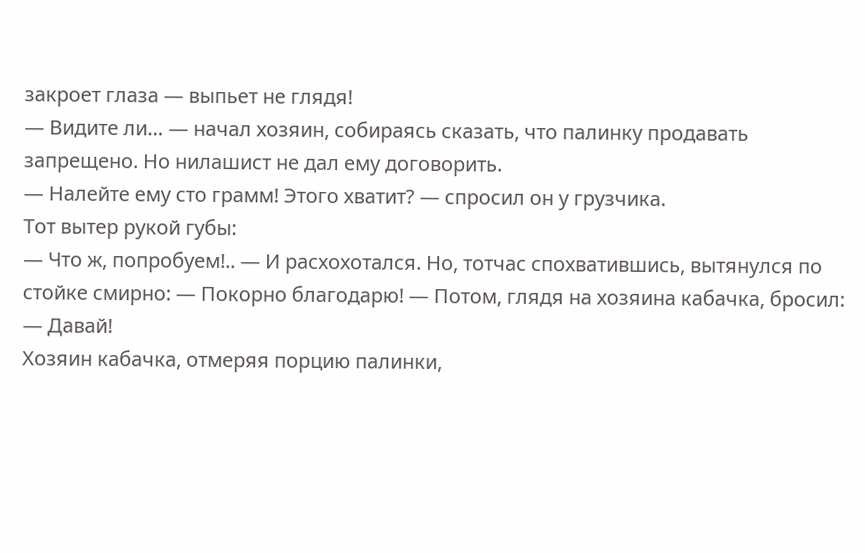закроет глаза — выпьет не глядя!
— Видите ли… — начал хозяин, собираясь сказать, что палинку продавать запрещено. Но нилашист не дал ему договорить.
— Налейте ему сто грамм! Этого хватит? — спросил он у грузчика.
Тот вытер рукой губы:
— Что ж, попробуем!.. — И расхохотался. Но, тотчас спохватившись, вытянулся по стойке смирно: — Покорно благодарю! — Потом, глядя на хозяина кабачка, бросил: — Давай!
Хозяин кабачка, отмеряя порцию палинки,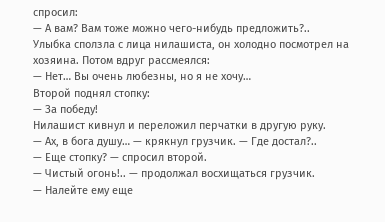спросил:
— А вам? Вам тоже можно чего-нибудь предложить?..
Улыбка сползла с лица нилашиста, он холодно посмотрел на хозяина. Потом вдруг рассмеялся:
— Нет… Вы очень любезны, но я не хочу…
Второй поднял стопку:
— За победу!
Нилашист кивнул и переложил перчатки в другую руку.
— Ах, в бога душу… — крякнул грузчик. — Где достал?..
— Еще стопку? — спросил второй.
— Чистый огонь!.. — продолжал восхищаться грузчик.
— Налейте ему еще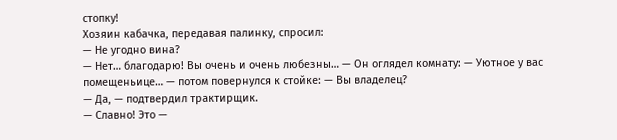стопку!
Хозяин кабачка, передавая палинку, спросил:
— Не угодно вина?
— Нет… благодарю! Вы очень и очень любезны… — Он оглядел комнату: — Уютное у вас помещеньице… — потом повернулся к стойке: — Вы владелец?
— Да, — подтвердил трактирщик.
— Славно! Это —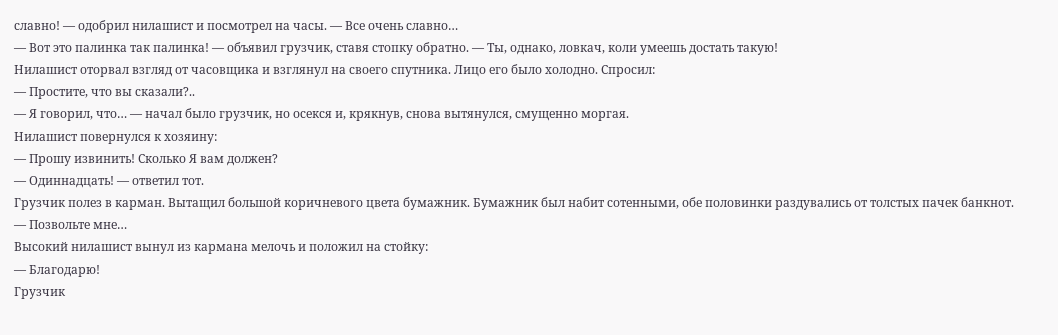славно! — одобрил нилашист и посмотрел на часы. — Все очень славно…
— Вот это палинка так палинка! — объявил грузчик, ставя стопку обратно. — Ты, однако, ловкач, коли умеешь достать такую!
Нилашист оторвал взгляд от часовщика и взглянул на своего спутника. Лицо его было холодно. Спросил:
— Простите, что вы сказали?..
— Я говорил, что… — начал было грузчик, но осекся и, крякнув, снова вытянулся, смущенно моргая.
Нилашист повернулся к хозяину:
— Прошу извинить! Сколько Я вам должен?
— Одиннадцать! — ответил тот.
Грузчик полез в карман. Вытащил большой коричневого цвета бумажник. Бумажник был набит сотенными, обе половинки раздувались от толстых пачек банкнот.
— Позвольте мне…
Высокий нилашист вынул из кармана мелочь и положил на стойку:
— Благодарю!
Грузчик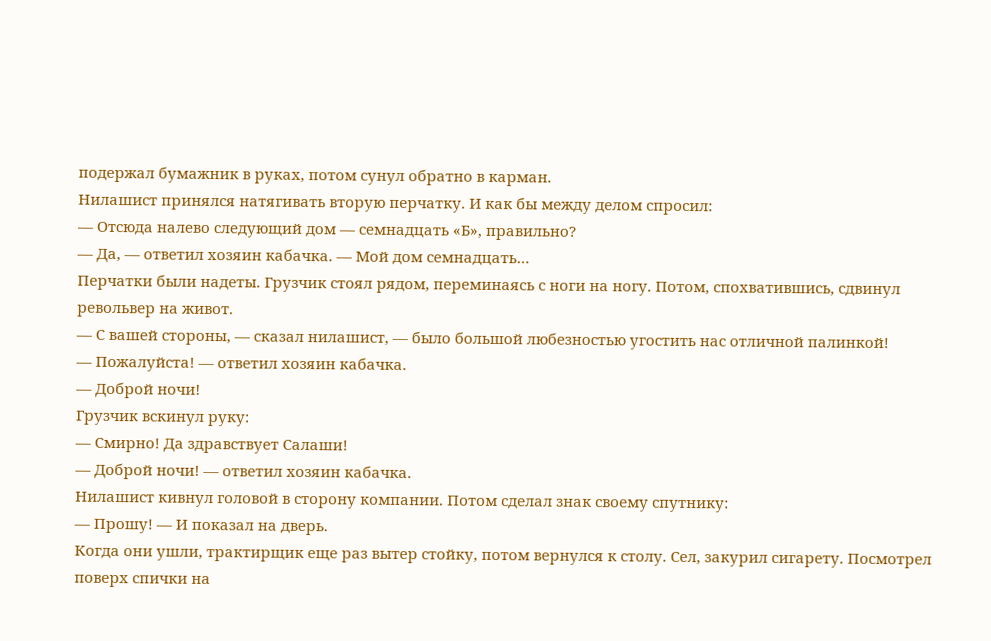подержал бумажник в руках, потом сунул обратно в карман.
Нилашист принялся натягивать вторую перчатку. И как бы между делом спросил:
— Отсюда налево следующий дом — семнадцать «Б», правильно?
— Да, — ответил хозяин кабачка. — Мой дом семнадцать…
Перчатки были надеты. Грузчик стоял рядом, переминаясь с ноги на ногу. Потом, спохватившись, сдвинул револьвер на живот.
— С вашей стороны, — сказал нилашист, — было большой любезностью угостить нас отличной палинкой!
— Пожалуйста! — ответил хозяин кабачка.
— Доброй ночи!
Грузчик вскинул руку:
— Смирно! Да здравствует Салаши!
— Доброй ночи! — ответил хозяин кабачка.
Нилашист кивнул головой в сторону компании. Потом сделал знак своему спутнику:
— Прошу! — И показал на дверь.
Когда они ушли, трактирщик еще раз вытер стойку, потом вернулся к столу. Сел, закурил сигарету. Посмотрел поверх спички на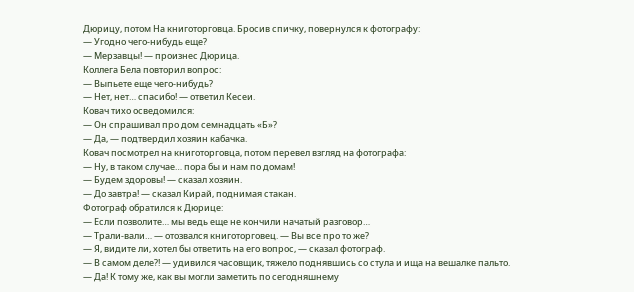Дюрицу, потом На книготорговца. Бросив спичку, повернулся к фотографу:
— Угодно чего-нибудь еще?
— Мерзавцы! — произнес Дюрица.
Коллега Бела повторил вопрос:
— Выпьете еще чего-нибудь?
— Нет, нет… спасибо! — ответил Кесеи.
Ковач тихо осведомился:
— Он спрашивал про дом семнадцать «Б»?
— Да, — подтвердил хозяин кабачка.
Ковач посмотрел на книготорговца, потом перевел взгляд на фотографа:
— Ну, в таком случае… пора бы и нам по домам!
— Будем здоровы! — сказал хозяин.
— До завтра! — сказал Кирай, поднимая стакан.
Фотограф обратился к Дюрице:
— Если позволите… мы ведь еще не кончили начатый разговор…
— Трали-вали… — отозвался книготорговец. — Вы все про то же?
— Я, видите ли, хотел бы ответить на его вопрос, — сказал фотограф.
— В самом деле?! — удивился часовщик, тяжело поднявшись со стула и ища на вешалке пальто.
— Да! К тому же, как вы могли заметить по сегодняшнему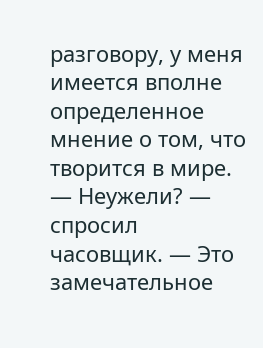разговору, у меня имеется вполне определенное мнение о том, что творится в мире.
— Неужели? — спросил часовщик. — Это замечательное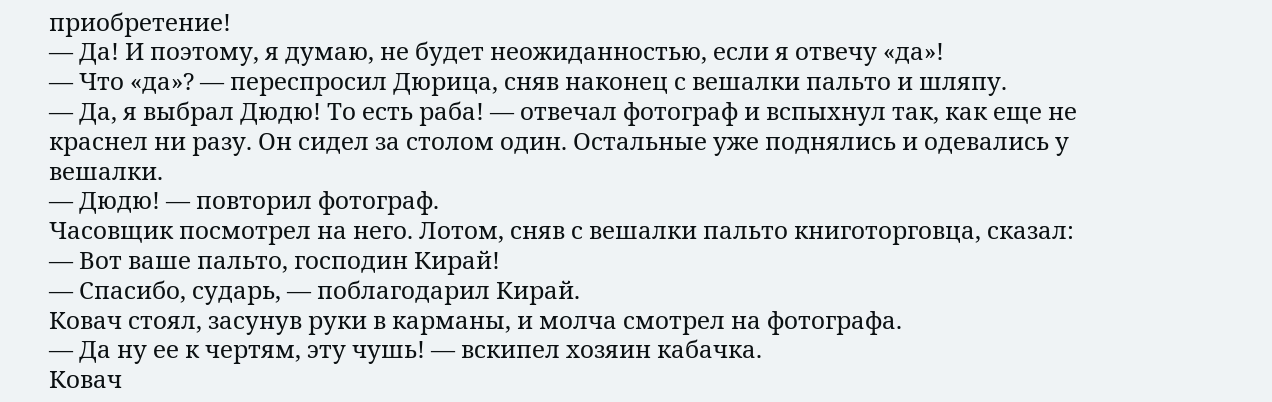приобретение!
— Да! И поэтому, я думаю, не будет неожиданностью, если я отвечу «да»!
— Что «да»? — переспросил Дюрица, сняв наконец с вешалки пальто и шляпу.
— Да, я выбрал Дюдю! То есть раба! — отвечал фотограф и вспыхнул так, как еще не краснел ни разу. Он сидел за столом один. Остальные уже поднялись и одевались у вешалки.
— Дюдю! — повторил фотограф.
Часовщик посмотрел на него. Лотом, сняв с вешалки пальто книготорговца, сказал:
— Вот ваше пальто, господин Кирай!
— Спасибо, сударь, — поблагодарил Кирай.
Ковач стоял, засунув руки в карманы, и молча смотрел на фотографа.
— Да ну ее к чертям, эту чушь! — вскипел хозяин кабачка.
Ковач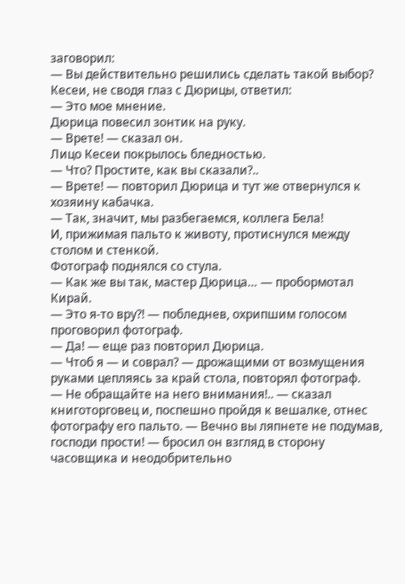заговорил:
— Вы действительно решились сделать такой выбор?
Кесеи, не сводя глаз с Дюрицы, ответил:
— Это мое мнение.
Дюрица повесил зонтик на руку.
— Врете! — сказал он.
Лицо Кесеи покрылось бледностью.
— Что? Простите, как вы сказали?..
— Врете! — повторил Дюрица и тут же отвернулся к хозяину кабачка.
— Так, значит, мы разбегаемся, коллега Бела!
И, прижимая пальто к животу, протиснулся между столом и стенкой.
Фотограф поднялся со стула.
— Как же вы так, мастер Дюрица… — пробормотал Кирай.
— Это я-то вру?! — побледнев, охрипшим голосом проговорил фотограф.
— Да! — еще раз повторил Дюрица.
— Чтоб я — и соврал? — дрожащими от возмущения руками цепляясь за край стола, повторял фотограф.
— Не обращайте на него внимания!.. — сказал книготорговец и, поспешно пройдя к вешалке, отнес фотографу его пальто. — Вечно вы ляпнете не подумав, господи прости! — бросил он взгляд в сторону часовщика и неодобрительно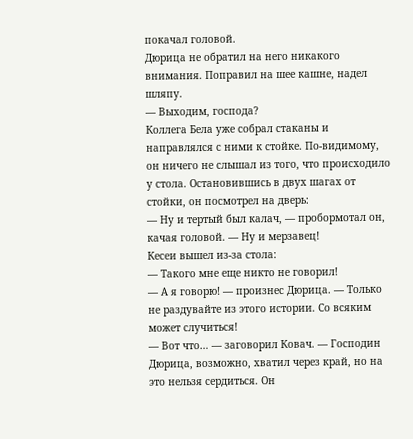покачал головой.
Дюрица не обратил на него никакого внимания. Поправил на шее кашне, надел шляпу.
— Выходим, господа?
Коллега Бела уже собрал стаканы и направлялся с ними к стойке. По-видимому, он ничего не слышал из того, что происходило у стола. Остановившись в двух шагах от стойки, он посмотрел на дверь:
— Ну и тертый был калач, — пробормотал он, качая головой. — Ну и мерзавец!
Кесеи вышел из-за стола:
— Такого мне еще никто не говорил!
— А я говорю! — произнес Дюрица. — Только не раздувайте из этого истории. Со всяким может случиться!
— Вот что… — заговорил Ковач. — Господин Дюрица, возможно, хватил через край, но на это нельзя сердиться. Он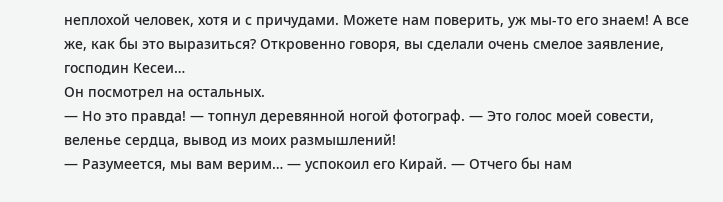неплохой человек, хотя и с причудами. Можете нам поверить, уж мы-то его знаем! А все же, как бы это выразиться? Откровенно говоря, вы сделали очень смелое заявление, господин Кесеи…
Он посмотрел на остальных.
— Но это правда! — топнул деревянной ногой фотограф. — Это голос моей совести, веленье сердца, вывод из моих размышлений!
— Разумеется, мы вам верим… — успокоил его Кирай. — Отчего бы нам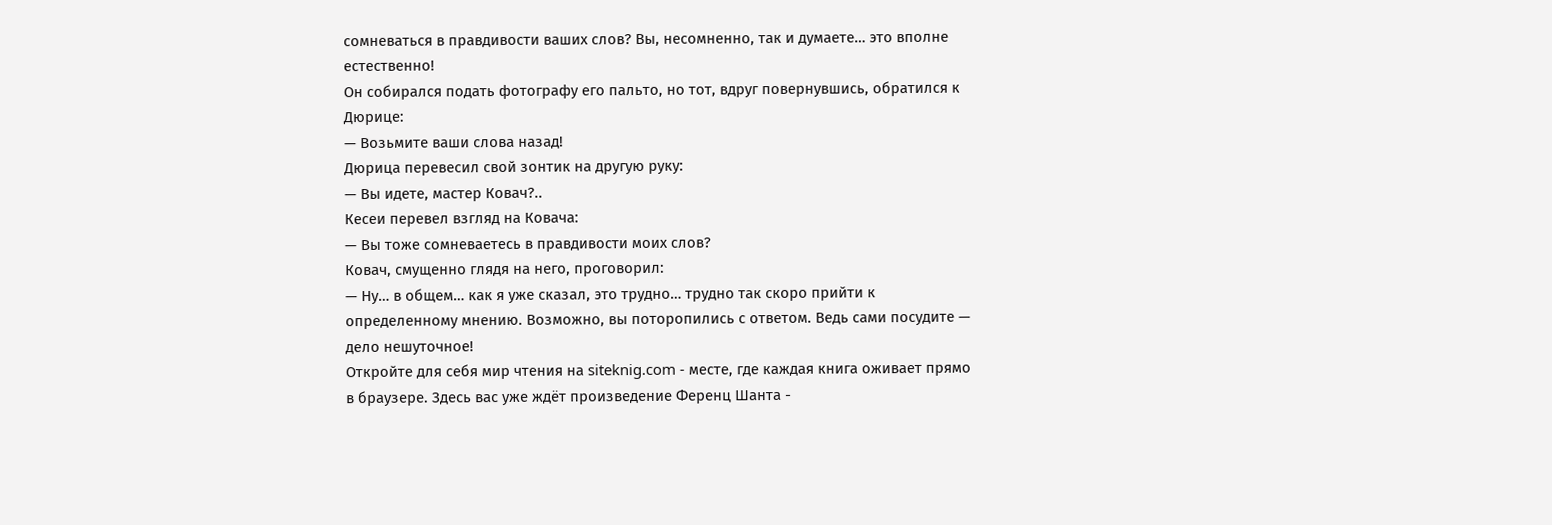сомневаться в правдивости ваших слов? Вы, несомненно, так и думаете… это вполне естественно!
Он собирался подать фотографу его пальто, но тот, вдруг повернувшись, обратился к Дюрице:
— Возьмите ваши слова назад!
Дюрица перевесил свой зонтик на другую руку:
— Вы идете, мастер Ковач?..
Кесеи перевел взгляд на Ковача:
— Вы тоже сомневаетесь в правдивости моих слов?
Ковач, смущенно глядя на него, проговорил:
— Ну… в общем… как я уже сказал, это трудно… трудно так скоро прийти к определенному мнению. Возможно, вы поторопились с ответом. Ведь сами посудите — дело нешуточное!
Откройте для себя мир чтения на siteknig.com - месте, где каждая книга оживает прямо в браузере. Здесь вас уже ждёт произведение Ференц Шанта -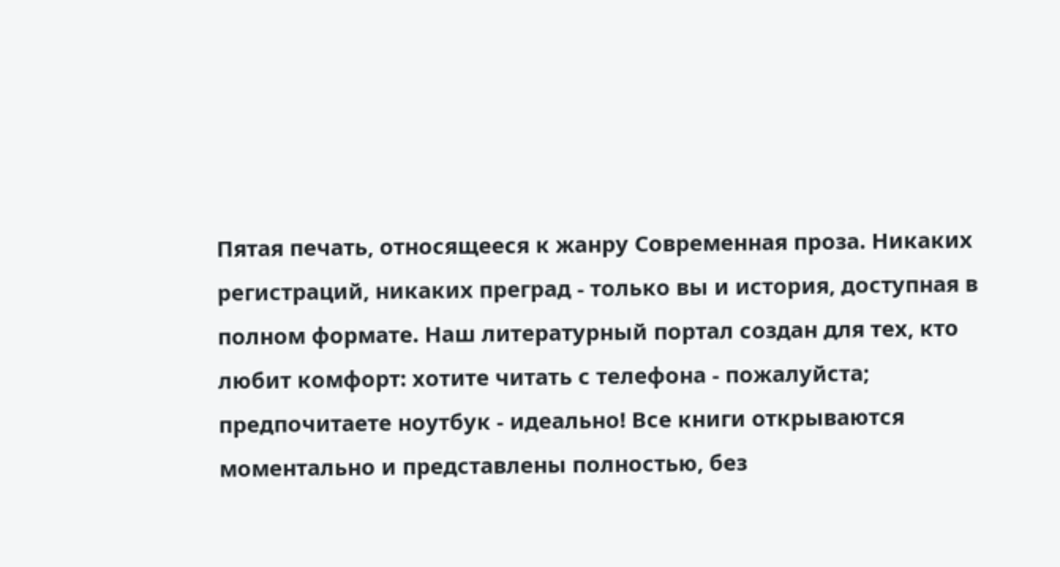Пятая печать, относящееся к жанру Современная проза. Никаких регистраций, никаких преград - только вы и история, доступная в полном формате. Наш литературный портал создан для тех, кто любит комфорт: хотите читать с телефона - пожалуйста; предпочитаете ноутбук - идеально! Все книги открываются моментально и представлены полностью, без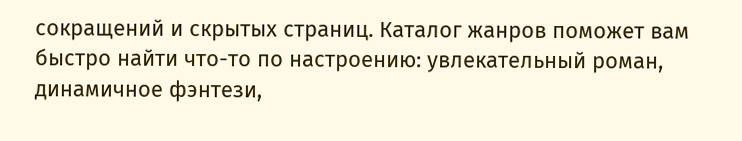сокращений и скрытых страниц. Каталог жанров поможет вам быстро найти что-то по настроению: увлекательный роман, динамичное фэнтези,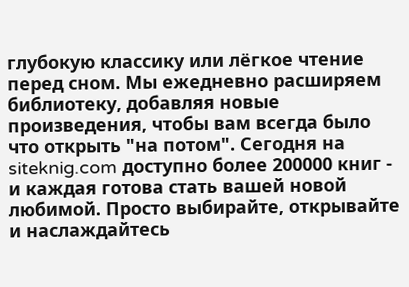глубокую классику или лёгкое чтение перед сном. Мы ежедневно расширяем библиотеку, добавляя новые произведения, чтобы вам всегда было что открыть "на потом". Сегодня на siteknig.com доступно более 200000 книг - и каждая готова стать вашей новой любимой. Просто выбирайте, открывайте и наслаждайтесь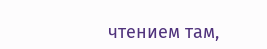чтением там,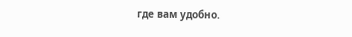где вам удобно.